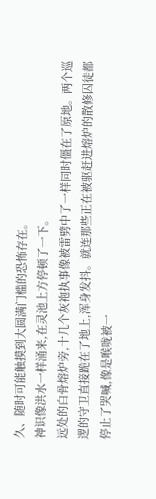久、随时可能触摸到大圆满门槛的恐怖存在。
神识像洪水一样涌来,在灵池上方停顿了一下。
远处的白骨熔炉旁,十几个灰袍执事像被雷劈中了一样同时僵在了原地。两个巡逻的守卫直接跪在了地上,浑身发抖。就连那些正在被驱赶进熔炉的散修囚徒都停止了哭喊,像是喉咙被一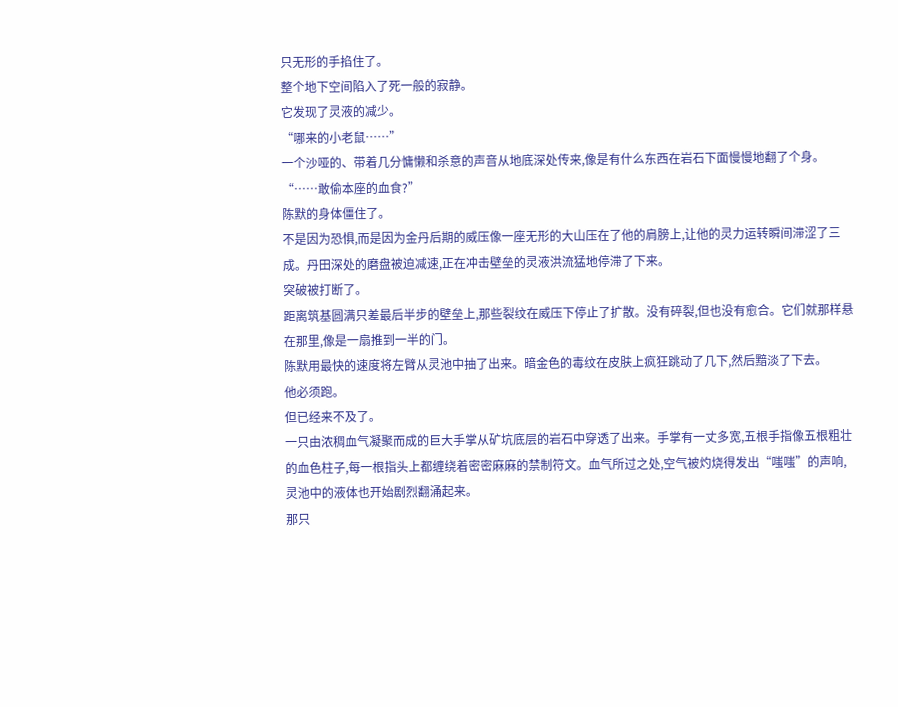只无形的手掐住了。
整个地下空间陷入了死一般的寂静。
它发现了灵液的减少。
“哪来的小老鼠……”
一个沙哑的、带着几分慵懒和杀意的声音从地底深处传来,像是有什么东西在岩石下面慢慢地翻了个身。
“……敢偷本座的血食?”
陈默的身体僵住了。
不是因为恐惧,而是因为金丹后期的威压像一座无形的大山压在了他的肩膀上,让他的灵力运转瞬间滞涩了三成。丹田深处的磨盘被迫减速,正在冲击壁垒的灵液洪流猛地停滞了下来。
突破被打断了。
距离筑基圆满只差最后半步的壁垒上,那些裂纹在威压下停止了扩散。没有碎裂,但也没有愈合。它们就那样悬在那里,像是一扇推到一半的门。
陈默用最快的速度将左臂从灵池中抽了出来。暗金色的毒纹在皮肤上疯狂跳动了几下,然后黯淡了下去。
他必须跑。
但已经来不及了。
一只由浓稠血气凝聚而成的巨大手掌从矿坑底层的岩石中穿透了出来。手掌有一丈多宽,五根手指像五根粗壮的血色柱子,每一根指头上都缠绕着密密麻麻的禁制符文。血气所过之处,空气被灼烧得发出“嗤嗤”的声响,灵池中的液体也开始剧烈翻涌起来。
那只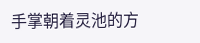手掌朝着灵池的方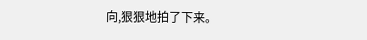向,狠狠地拍了下来。